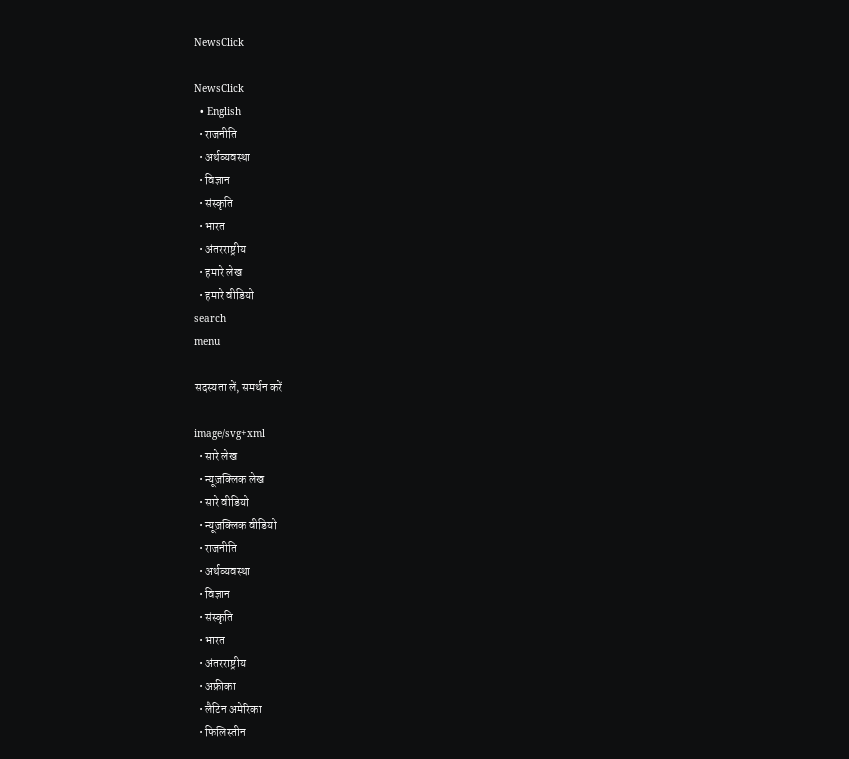NewsClick

NewsClick
  • English
  • राजनीति
  • अर्थव्यवस्था
  • विज्ञान
  • संस्कृति
  • भारत
  • अंतरराष्ट्रीय
  • हमारे लेख
  • हमारे वीडियो
search
menu

सदस्यता लें, समर्थन करें

image/svg+xml
  • सारे लेख
  • न्यूज़क्लिक लेख
  • सारे वीडियो
  • न्यूज़क्लिक वीडियो
  • राजनीति
  • अर्थव्यवस्था
  • विज्ञान
  • संस्कृति
  • भारत
  • अंतरराष्ट्रीय
  • अफ्रीका
  • लैटिन अमेरिका
  • फिलिस्तीन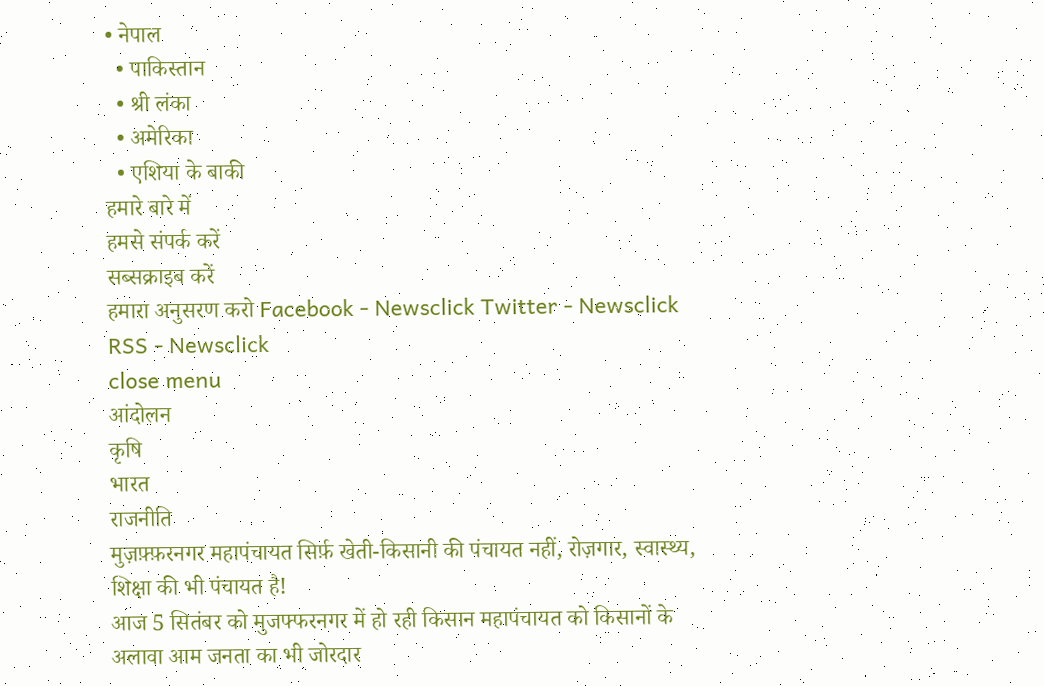• नेपाल
  • पाकिस्तान
  • श्री लंका
  • अमेरिका
  • एशिया के बाकी
हमारे बारे में
हमसे संपर्क करें
सब्सक्राइब करें
हमारा अनुसरण करो Facebook - Newsclick Twitter - Newsclick RSS - Newsclick
close menu
आंदोलन
कृषि
भारत
राजनीति
मुज़फ़्फ़रनगर महापंचायत सिर्फ़ खेती-किसानी की पंचायत नहीं, रोज़गार, स्वास्थ्य, शिक्षा की भी पंचायत है!
आज 5 सितंबर को मुजफ्फरनगर में हो रही किसान महापंचायत को किसानों के अलावा आम जनता का भी जोरदार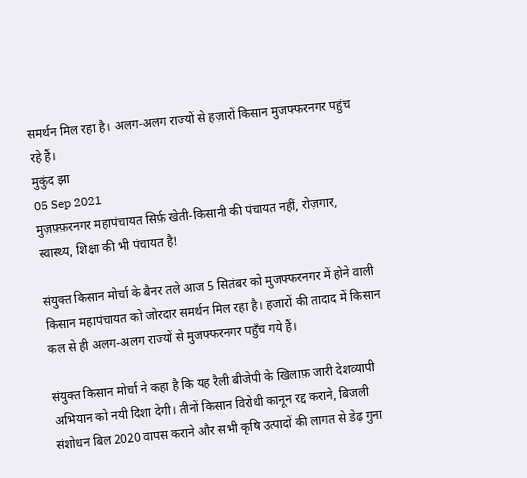समर्थन मिल रहा है। अलग-अलग राज्यों से हज़ारों किसान मुजफ्फरनगर पहुंच रहे हैं।
मुकुंद झा
05 Sep 2021
मुज़फ़्फ़रनगर महापंचायत सिर्फ़ खेती-किसानी की पंचायत नहीं, रोज़गार, स्वास्थ्य, शिक्षा की भी पंचायत है!

संयुक्त किसान मोर्चा के बैनर तले आज 5 सितंबर को मुजफ्फरनगर में होने वाली किसान महापंचायत को जोरदार समर्थन मिल रहा है। हजारों की तादाद में किसान कल से ही अलग-अलग राज्यों से मुजफ्फरनगर पहुँच गये हैं।

संयुक्त किसान मोर्चा ने कहा है कि यह रैली बीजेपी के खिलाफ़ जारी देशव्यापी अभियान को नयी दिशा देगी। तीनों किसान विरोधी कानून रद्द कराने, बिजली संशोधन बिल 2020 वापस कराने और सभी कृषि उत्पादों की लागत से डेढ़ गुना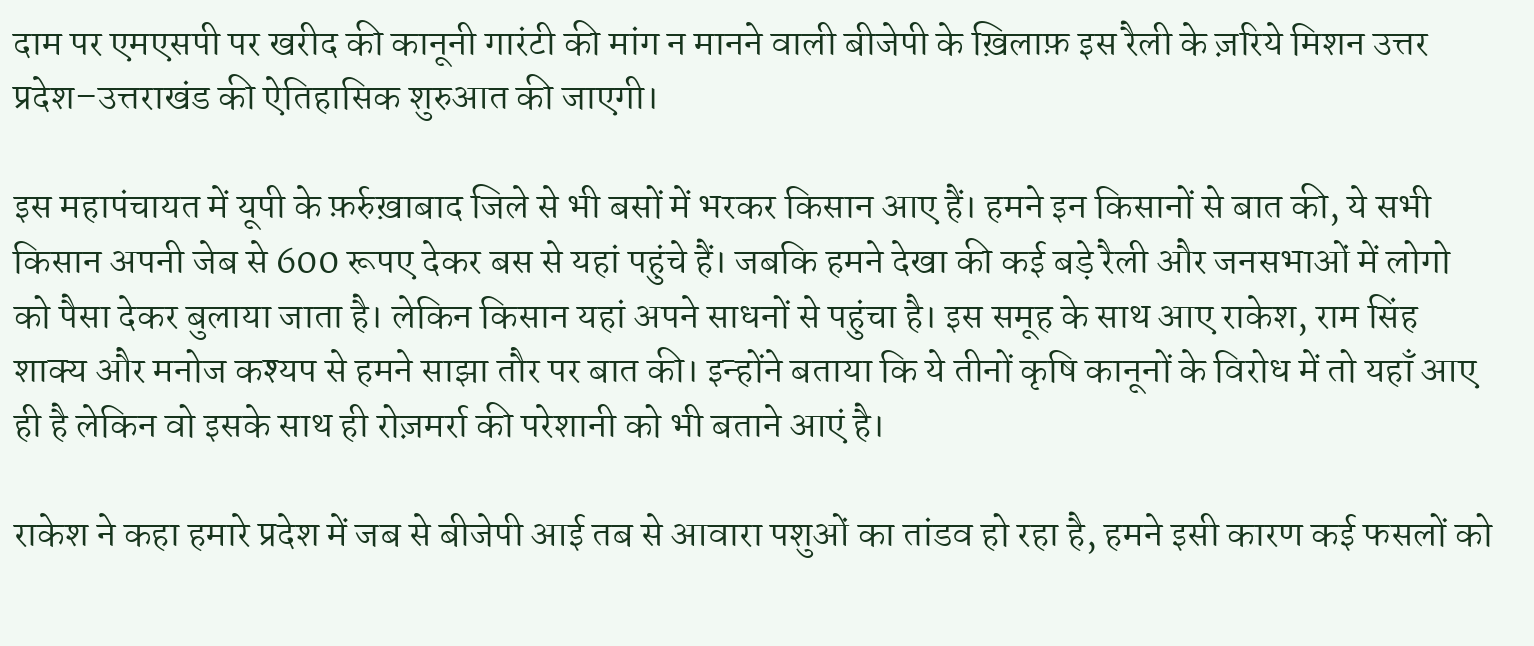दाम पर एमएसपी पर खरीद की कानूनी गारंटी की मांग न मानने वाली बीजेपी के ख़िलाफ़ इस रैली के ज़रिये मिशन उत्तर प्रदेश–उत्तराखंड की ऐतिहासिक शुरुआत की जाएगी।

इस महापंचायत में यूपी के फ़र्रुख़ाबाद जिले से भी बसों में भरकर किसान आए हैं। हमने इन किसानों से बात की, ये सभी किसान अपनी जेब से 600 रूपए देकर बस से यहां पहुंचे हैं। जबकि हमने देखा की कई बड़े रैली और जनसभाओं में लोगो को पैसा देकर बुलाया जाता है। लेकिन किसान यहां अपने साधनों से पहुंचा है। इस समूह के साथ आए राकेश, राम सिंह शाक्य और मनोज कश्यप से हमने साझा तौर पर बात की। इन्होंने बताया कि ये तीनों कृषि कानूनों के विरोध में तो यहाँ आए ही है लेकिन वो इसके साथ ही रोज़मर्रा की परेशानी को भी बताने आएं है।

राकेश ने कहा हमारे प्रदेश में जब से बीजेपी आई तब से आवारा पशुओं का तांडव हो रहा है, हमने इसी कारण कई फसलों को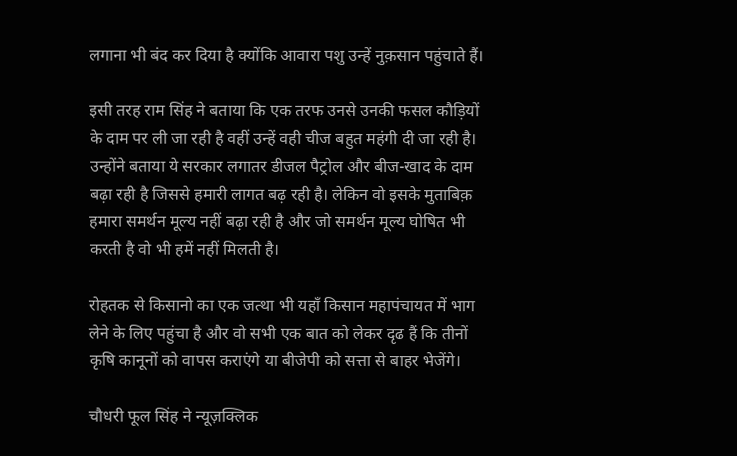लगाना भी बंद कर दिया है क्योंकि आवारा पशु उन्हें नुक़सान पहुंचाते हैं।

इसी तरह राम सिंह ने बताया कि एक तरफ उनसे उनकी फसल कौड़ियों के दाम पर ली जा रही है वहीं उन्हें वही चीज बहुत महंगी दी जा रही है। उन्होंने बताया ये सरकार लगातर डीजल पैट्रोल और बीज-खाद के दाम बढ़ा रही है जिससे हमारी लागत बढ़ रही है। लेकिन वो इसके मुताबिक़ हमारा समर्थन मूल्य नहीं बढ़ा रही है और जो समर्थन मूल्य घोषित भी करती है वो भी हमें नहीं मिलती है।

रोहतक से किसानो का एक जत्था भी यहाँ किसान महापंचायत में भाग लेने के लिए पहुंचा है और वो सभी एक बात को लेकर दृढ हैं कि तीनों कृषि कानूनों को वापस कराएंगे या बीजेपी को सत्ता से बाहर भेजेंगे।

चौधरी फूल सिंह ने न्यूज़क्लिक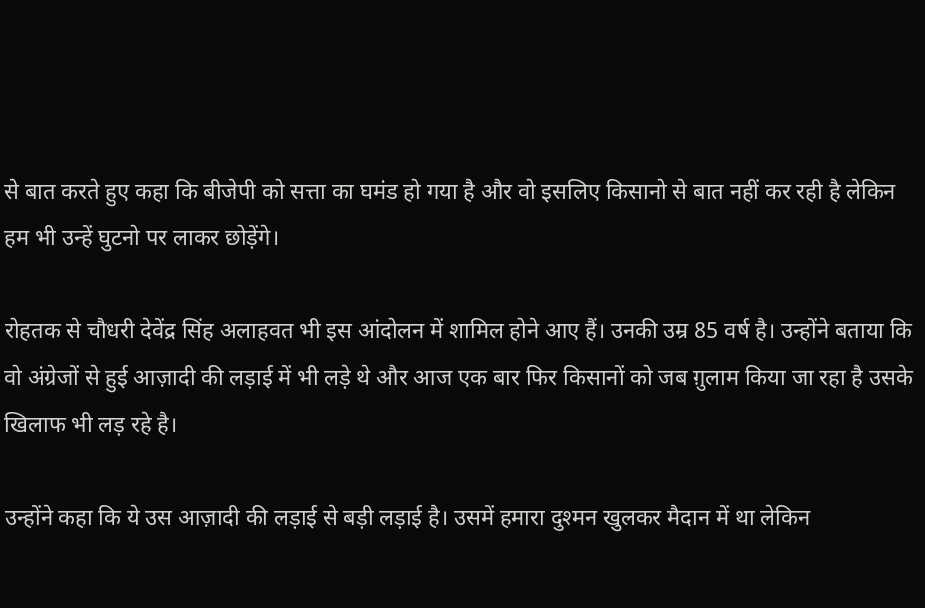से बात करते हुए कहा कि बीजेपी को सत्ता का घमंड हो गया है और वो इसलिए किसानो से बात नहीं कर रही है लेकिन हम भी उन्हें घुटनो पर लाकर छोड़ेंगे।

रोहतक से चौधरी देवेंद्र सिंह अलाहवत भी इस आंदोलन में शामिल होने आए हैं। उनकी उम्र 85 वर्ष है। उन्होंने बताया कि वो अंग्रेजों से हुई आज़ादी की लड़ाई में भी लड़े थे और आज एक बार फिर किसानों को जब ग़ुलाम किया जा रहा है उसके खिलाफ भी लड़ रहे है।

उन्होंने कहा कि ये उस आज़ादी की लड़ाई से बड़ी लड़ाई है। उसमें हमारा दुश्मन खुलकर मैदान में था लेकिन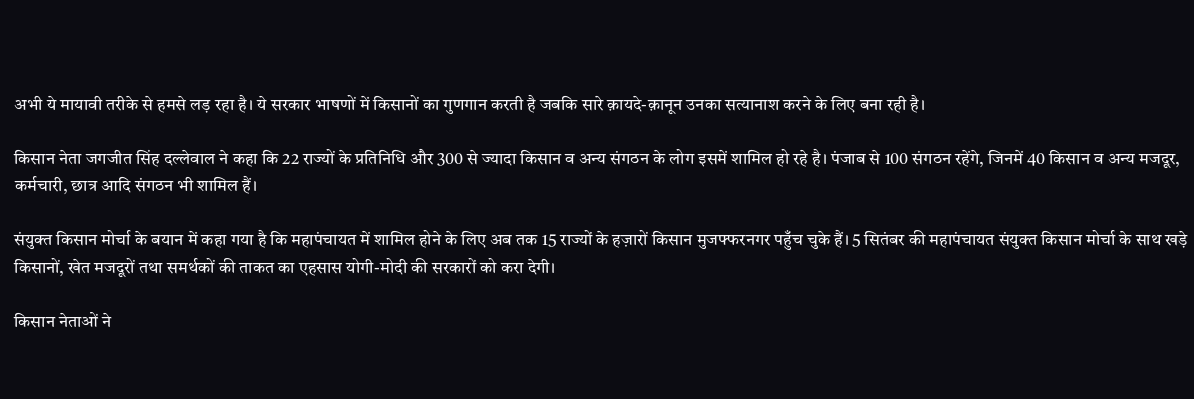अभी ये मायावी तरीके से हमसे लड़ रहा है। ये सरकार भाषणों में किसानों का गुणगान करती है जबकि सारे क़ायदे-क़ानून उनका सत्यानाश करने के लिए बना रही है।

किसान नेता जगजीत सिंह दल्लेवाल ने कहा कि 22 राज्यों के प्रतिनिधि और 300 से ज्यादा किसान व अन्य संगठन के लोग इसमें शामिल हो रहे है। पंजाब से 100 संगठन रहेंगे, जिनमें 40 किसान व अन्य मजदूर, कर्मचारी, छात्र आदि संगठन भी शामिल हैं।

संयुक्त किसान मोर्चा के बयान में कहा गया है कि महापंचायत में शामिल होने के लिए अब तक 15 राज्यों के हज़ारों किसान मुजफ्फरनगर पहुँच चुके हैं। 5 सितंबर की महापंचायत संयुक्त किसान मोर्चा के साथ खड़े किसानों, खेत मजदूरों तथा समर्थकों की ताकत का एहसास योगी-मोदी की सरकारों को करा देगी।

किसान नेताओं ने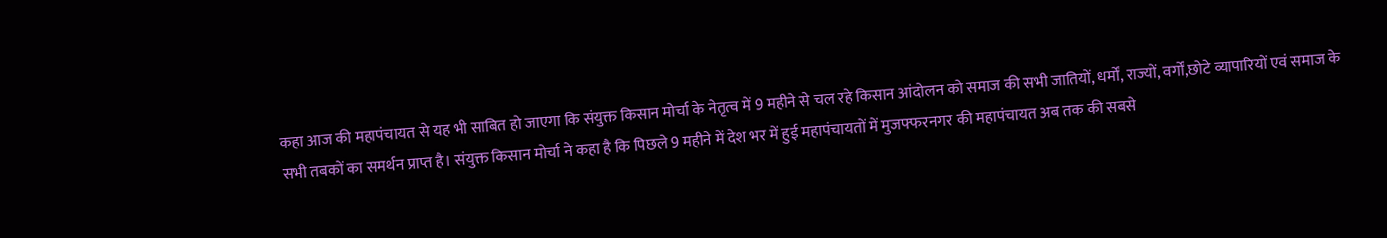कहा आज की महापंचायत से यह भी साबित हो जाएगा कि संयुक्त किसान मोर्चा के नेतृत्व में 9 महीने से चल रहे किसान आंदोलन को समाज की सभी जातियों, धर्मों, राज्यों, वर्गों,छोटे व्यापारियों एवं समाज के सभी तबकों का समर्थन प्राप्त है। संयुक्त किसान मोर्चा ने कहा है कि पिछले 9 महीने में देश भर में हुई महापंचायतों में मुजफ्फरनगर की महापंचायत अब तक की सबसे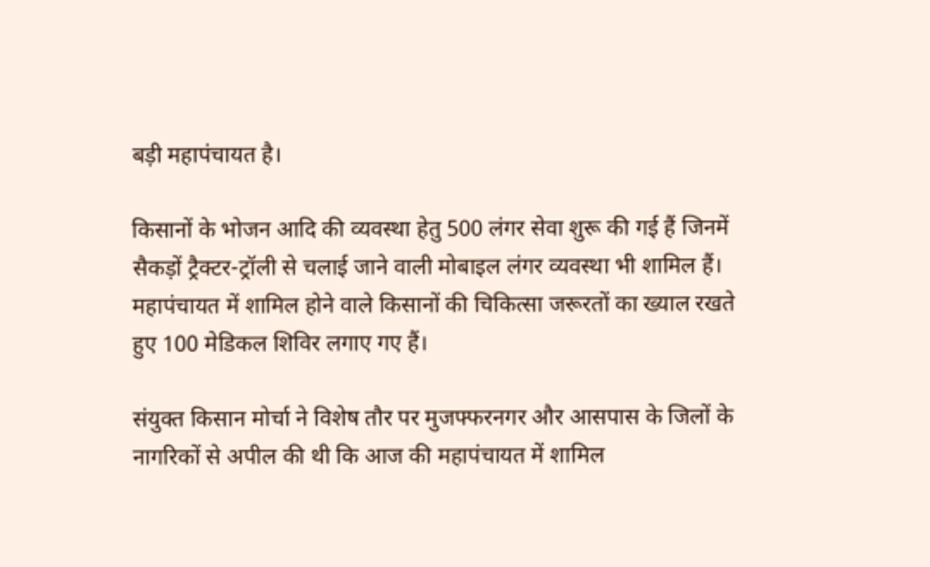बड़ी महापंचायत है।

किसानों के भोजन आदि की व्यवस्था हेतु 500 लंगर सेवा शुरू की गई हैं जिनमें सैकड़ों ट्रैक्टर-ट्रॉली से चलाई जाने वाली मोबाइल लंगर व्यवस्था भी शामिल हैं। महापंचायत में शामिल होने वाले किसानों की चिकित्सा जरूरतों का ख्याल रखते हुए 100 मेडिकल शिविर लगाए गए हैं।

संयुक्त किसान मोर्चा ने विशेष तौर पर मुजफ्फरनगर और आसपास के जिलों के नागरिकों से अपील की थी कि आज की महापंचायत में शामिल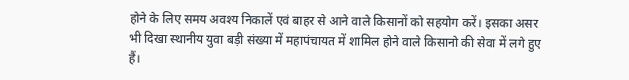होने के लिए समय अवश्य निकालें एवं बाहर से आने वाले किसानों को सहयोग करें। इसका असर भी दिखा स्थानीय युवा बड़ी संख्या में महापंचायत में शामिल होने वाले किसानो की सेवा में लगे हुए हैं।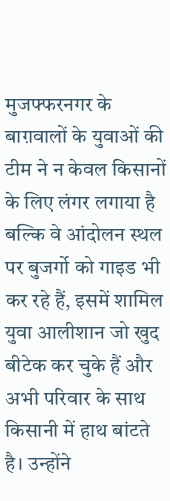मुजफ्फरनगर के बाग़वालों के युवाओं की टीम ने न केवल किसानों के लिए लंगर लगाया है बल्कि वे आंदोलन स्थल पर बुजर्गो को गाइड भी कर रहे हैं, इसमें शामिल युवा आलीशान जो खुद बीटेक कर चुके हैं और अभी परिवार के साथ किसानी में हाथ बांटते है। उन्होंने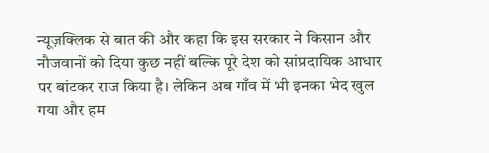न्यूज़क्लिक से बात की और कहा कि इस सरकार ने किसान और नौजवानों को दिया कुछ नहीं बल्कि पूरे देश को सांप्रदायिक आधार पर बांटकर राज किया है। लेकिन अब गाँव में भी इनका भेद खुल गया और हम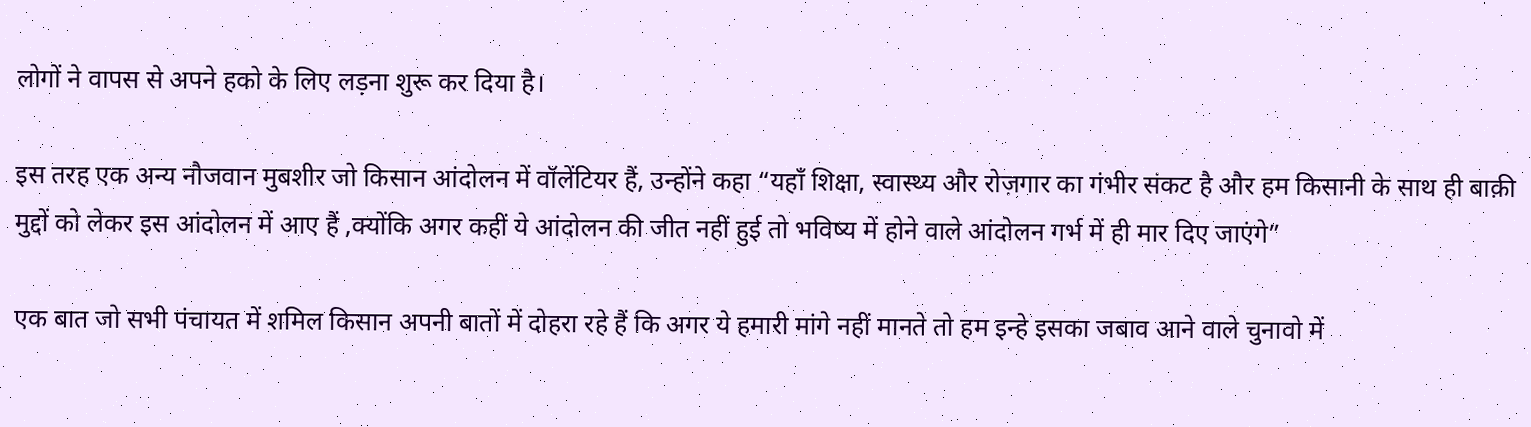लोगों ने वापस से अपने हको के लिए लड़ना शुरू कर दिया है।

इस तरह एक अन्य नौजवान मुबशीर जो किसान आंदोलन में वॉलेंटियर हैं, उन्होंने कहा “यहाँ शिक्षा, स्वास्थ्य और रोज़गार का गंभीर संकट है और हम किसानी के साथ ही बाक़ी मुद्दों को लेकर इस आंदोलन में आए हैं ,क्योंकि अगर कहीं ये आंदोलन की जीत नहीं हुई तो भविष्य में होने वाले आंदोलन गर्भ में ही मार दिए जाएंगे”

एक बात जो सभी पंचायत में शमिल किसान अपनी बातों में दोहरा रहे हैं कि अगर ये हमारी मांगे नहीं मानते तो हम इन्हे इसका जबाव आने वाले चुनावो में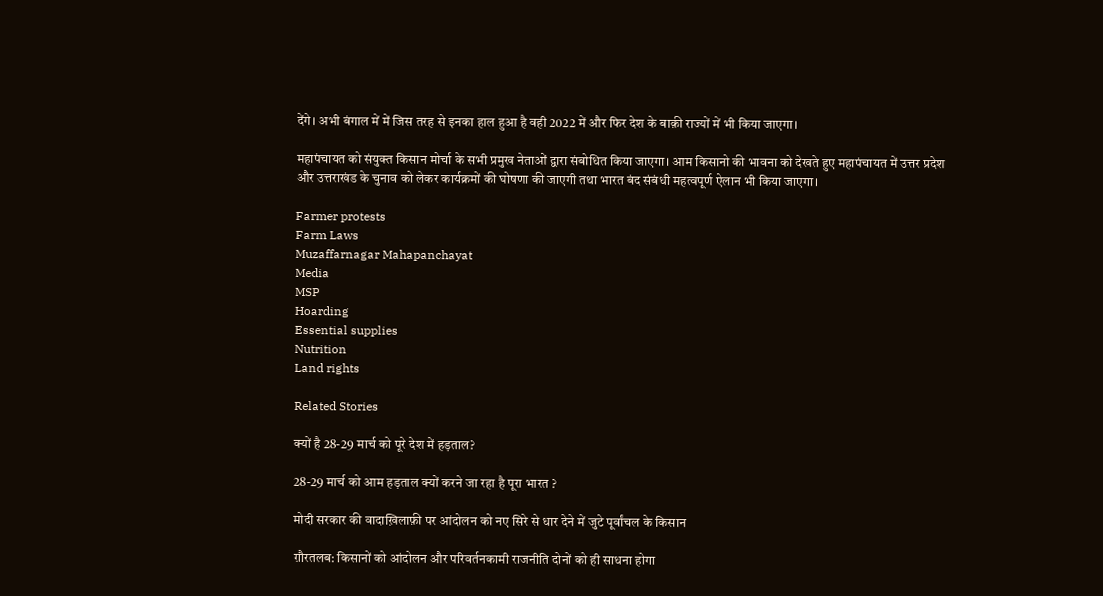देंगे। अभी बंगाल में में जिस तरह से इनका हाल हुआ है वही 2022 में और फिर देश के बाक़ी राज्यों में भी किया जाएगा।

महापंचायत को संयुक्त किसान मोर्चा के सभी प्रमुख नेताओं द्वारा संबोधित किया जाएगा। आम किसानो की भावना को देखते हुए महापंचायत में उत्तर प्रदेश और उत्तराखंड के चुनाव को लेकर कार्यक्रमों की घोषणा की जाएगी तथा भारत बंद संबंधी महत्वपूर्ण ऐलान भी किया जाएगा।

Farmer protests
Farm Laws
Muzaffarnagar Mahapanchayat
Media
MSP
Hoarding
Essential supplies
Nutrition
Land rights

Related Stories

क्यों है 28-29 मार्च को पूरे देश में हड़ताल?

28-29 मार्च को आम हड़ताल क्यों करने जा रहा है पूरा भारत ?

मोदी सरकार की वादाख़िलाफ़ी पर आंदोलन को नए सिरे से धार देने में जुटे पूर्वांचल के किसान

ग़ौरतलब: किसानों को आंदोलन और परिवर्तनकामी राजनीति दोनों को ही साधना होगा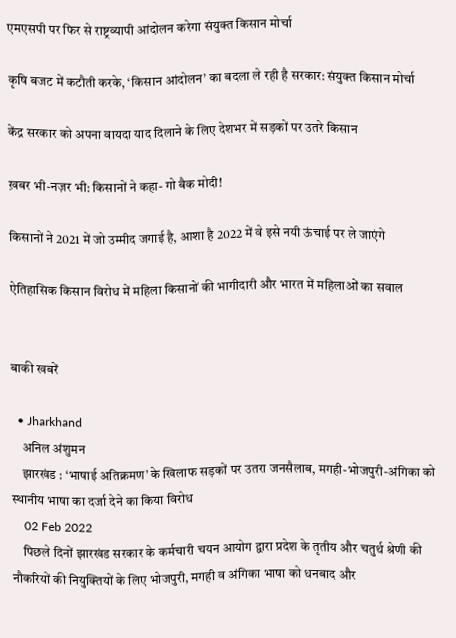एमएसपी पर फिर से राष्ट्रव्यापी आंदोलन करेगा संयुक्त किसान मोर्चा

कृषि बजट में कटौती करके, ‘किसान आंदोलन’ का बदला ले रही है सरकार: संयुक्त किसान मोर्चा

केंद्र सरकार को अपना वायदा याद दिलाने के लिए देशभर में सड़कों पर उतरे किसान

ख़बर भी-नज़र भी: किसानों ने कहा- गो बैक मोदी!

किसानों ने 2021 में जो उम्मीद जगाई है, आशा है 2022 में वे इसे नयी ऊंचाई पर ले जाएंगे

ऐतिहासिक किसान विरोध में महिला किसानों की भागीदारी और भारत में महिलाओं का सवाल


बाकी खबरें

  • Jharkhand
    अनिल अंशुमन
    झारखंड : ‘भाषाई अतिक्रमण’ के खिलाफ सड़कों पर उतरा जनसैलाब, मगही-भोजपुरी-अंगिका को स्थानीय भाषा का दर्जा देने का किया विरोध
    02 Feb 2022
    पिछले दिनों झारखंड सरकार के कर्मचारी चयन आयोग द्वारा प्रदेश के तृतीय और चतुर्थ श्रेणी की नौकरियों की नियुक्तियों के लिए भोजपुरी, मगही व अंगिका भाषा को धनबाद और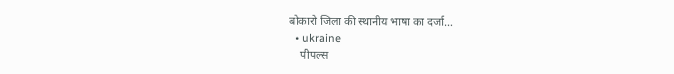बोकारो जिला की स्थानीय भाषा का दर्जा…
  • ukraine
    पीपल्स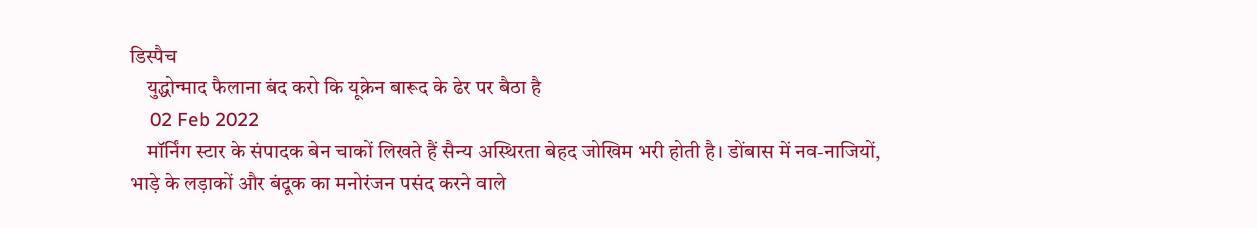डिस्पैच
    युद्धोन्माद फैलाना बंद करो कि यूक्रेन बारूद के ढेर पर बैठा है
    02 Feb 2022
    मॉर्निंग स्टार के संपादक बेन चाकों लिखते हैं सैन्य अस्थिरता बेहद जोखिम भरी होती है। डोंबास में नव-नाजियों, भाड़े के लड़ाकों और बंदूक का मनोरंजन पसंद करने वाले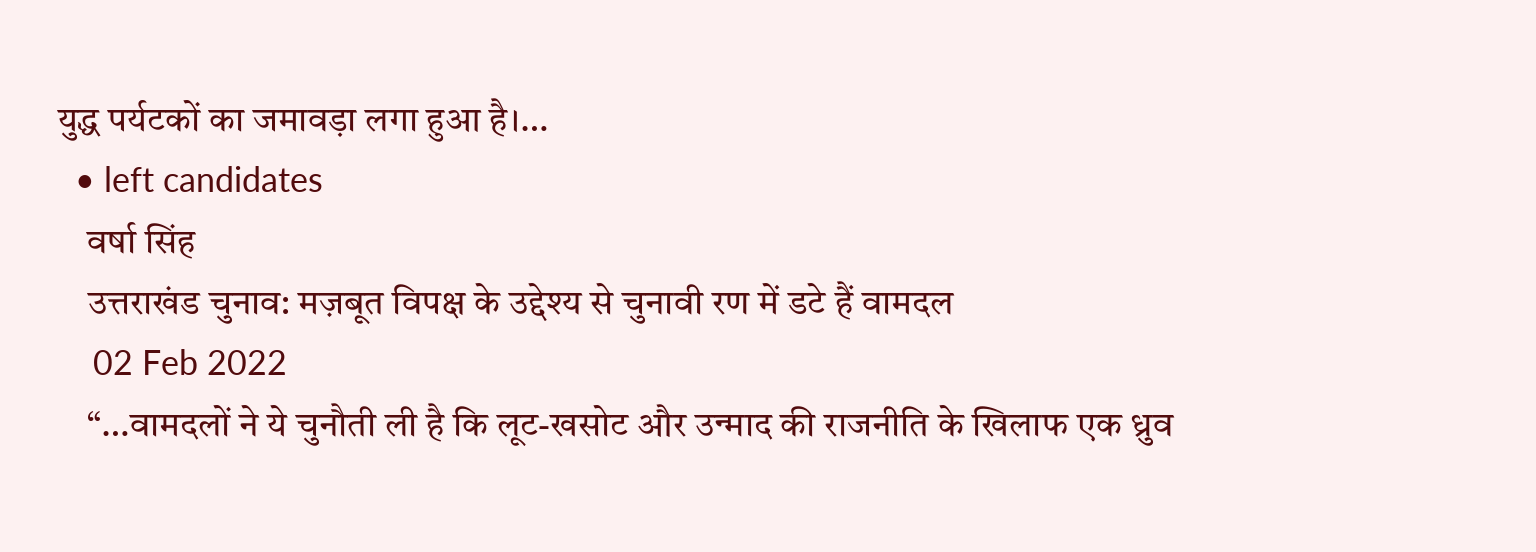युद्ध पर्यटकों का जमावड़ा लगा हुआ है।…
  • left candidates
    वर्षा सिंह
    उत्तराखंड चुनाव: मज़बूत विपक्ष के उद्देश्य से चुनावी रण में डटे हैं वामदल
    02 Feb 2022
    “…वामदलों ने ये चुनौती ली है कि लूट-खसोट और उन्माद की राजनीति के खिलाफ एक ध्रुव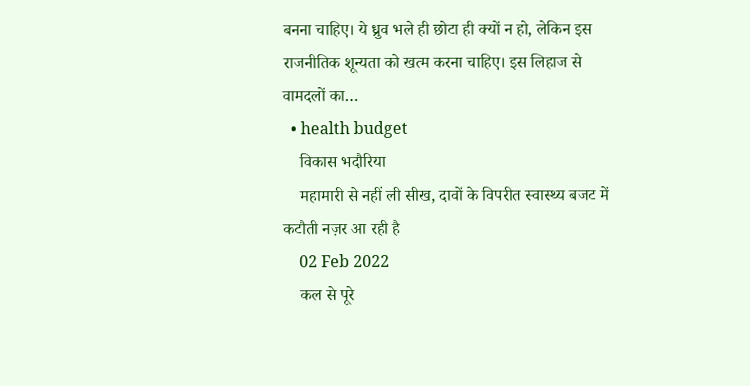बनना चाहिए। ये ध्रुव भले ही छोटा ही क्यों न हो, लेकिन इस राजनीतिक शून्यता को खत्म करना चाहिए। इस लिहाज से वामदलों का…
  • health budget
    विकास भदौरिया
    महामारी से नहीं ली सीख, दावों के विपरीत स्वास्थ्य बजट में कटौती नज़र आ रही है
    02 Feb 2022
    कल से पूरे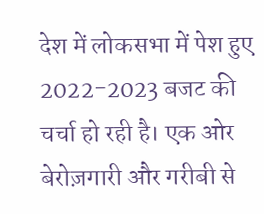देश में लोकसभा में पेश हुए 2022-2023 बजट की चर्चा हो रही है। एक ओर बेरोज़गारी और गरीबी से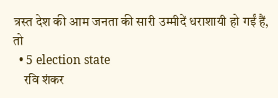त्रस्त देश की आम जनता की सारी उम्मीदें धराशायी हो गईं हैं, तो
  • 5 election state
    रवि शंकर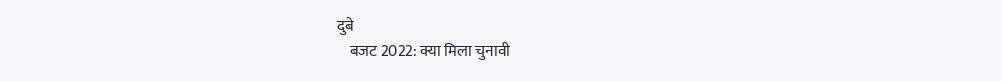दुबे
    बजट 2022: क्या मिला चुनावी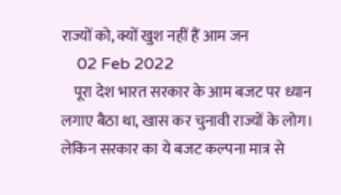राज्यों को, क्यों खुश नहीं हैं आम जन
    02 Feb 2022
    पूरा देश भारत सरकार के आम बजट पर ध्यान लगाए बैठा था, खास कर चुनावी राज्यों के लोग। लेकिन सरकार का ये बजट कल्पना मात्र से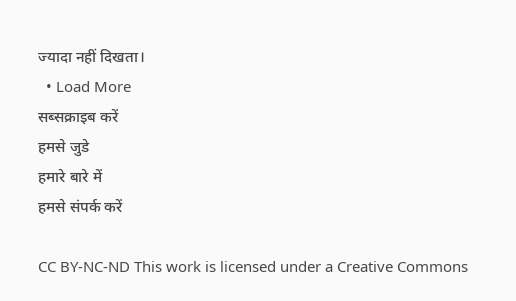ज्यादा नहीं दिखता।
  • Load More
सब्सक्राइब करें
हमसे जुडे
हमारे बारे में
हमसे संपर्क करें

CC BY-NC-ND This work is licensed under a Creative Commons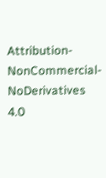Attribution-NonCommercial-NoDerivatives 4.0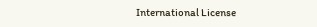International License